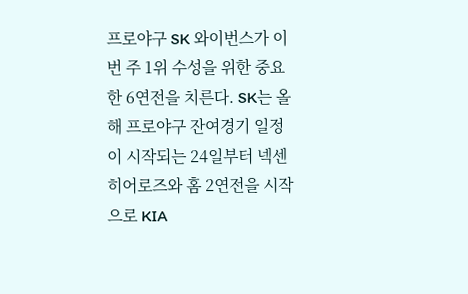프로야구 SK 와이번스가 이번 주 1위 수성을 위한 중요한 6연전을 치른다. SK는 올해 프로야구 잔여경기 일정이 시작되는 24일부터 넥센 히어로즈와 홈 2연전을 시작으로 KIA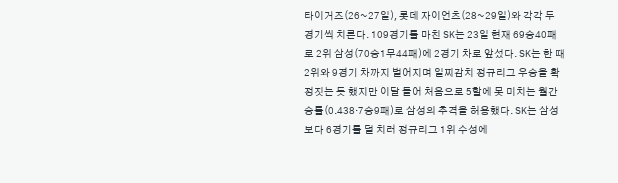타이거즈(26~27일), 롯데 자이언츠(28~29일)와 각각 두 경기씩 치른다. 109경기를 마친 SK는 23일 현재 69승40패로 2위 삼성(70승1무44패)에 2경기 차로 앞섰다. SK는 한 때 2위와 9경기 차까지 벌어지며 일찌감치 정규리그 우승을 확정짓는 듯 했지만 이달 들어 처음으로 5할에 못 미치는 월간 승률(0.438·7승9패)로 삼성의 추격을 허용했다. SK는 삼성보다 6경기를 덜 치러 정규리그 1위 수성에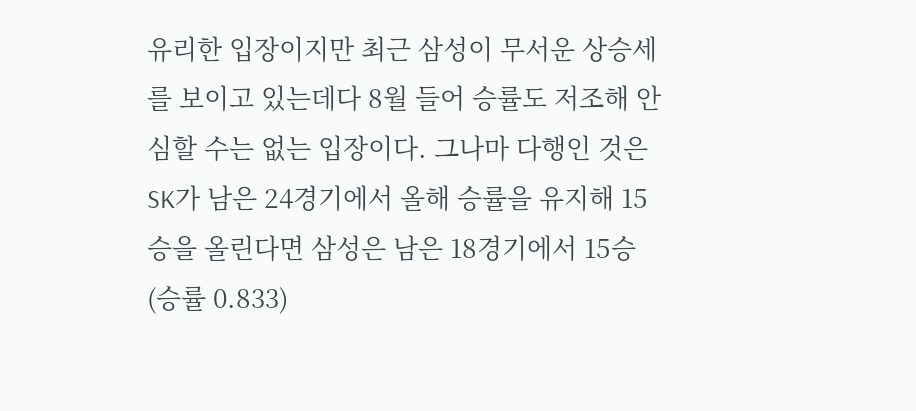유리한 입장이지만 최근 삼성이 무서운 상승세를 보이고 있는데다 8월 들어 승률도 저조해 안심할 수는 없는 입장이다. 그나마 다행인 것은 SK가 남은 24경기에서 올해 승률을 유지해 15승을 올린다면 삼성은 남은 18경기에서 15승(승률 0.833)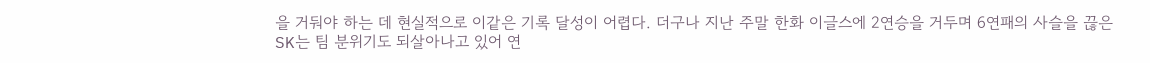을 거둬야 하는 데 현실적으로 이같은 기록 달성이 어렵다. 더구나 지난 주말 한화 이글스에 2연승을 거두며 6연패의 사슬을 끊은 SK는 팀 분위기도 되살아나고 있어 연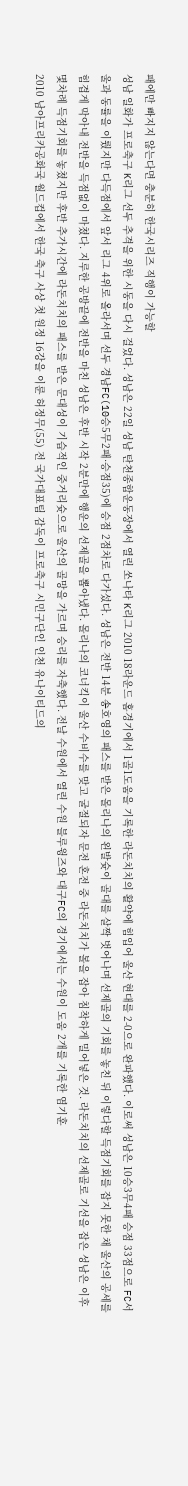패에만 빠지지 않는다면 충분히 한국시리즈 직행이 가능할
성남 일화가 프로축구 K리그 선두 추격을 위한 시동을 다시 걸었다. 성남은 22일 성남 탄천종합운동장에서 열린 쏘나타 K리그 2010 18라운드 홈경기에서 1골1도움을 기록한 라돈치치의 활약에 힘입어 울산 현대를 2-0으로 완파했다. 이로써 성남은 10승3무4패 승점 33점으로 FC서울과 동률을 이뤘지만 다득점에서 앞서 리그 4위로 올라서며 선두 경남FC(10승5무2패·승점35)에 승점 2점차로 다가섰다. 성남은 전반 14분 송호영의 패스를 받은 몰리나의 왼발슛이 골대를 살짝 벗어나며 선제골의 기회를 놓친 뒤 이렇다할 득점기회를 잡지 못한 채 울산의 공세를 힘겹게 막아내 전반을 득점없이 마쳤다. 지루한 공방끝에 전반을 마친 성남은 후반 시작 2분만에 행운의 선제골을 뽑아냈다. 몰리나의 코너킥이 울산 수비수를 맞고 굴절되자 문전 혼전 중 라돈치치가 볼을 잡아 침착하게 밀어넣은 것. 라돈치치의 선제골로 기선을 잡은 성남은 이후 몇차례 득점기회를 놓쳤지만 후반 추가시간에 라돈치치의 패스를 받은 문대성이 기습적인 중거리슛으로 울산의 골망을 가르며 승리를 자축했다. 전날 수원에서 열린 수원 블루윙즈와 대구FC의 경기에서는 수원이 도움 2개를 기록한 염기훈
2010 남아프리카공화국 월드컵에서 한국 축구 사상 첫 원정 16강을 이룬 허정무(55) 전 국가대표팀 감독이 프로축구 시민구단인 인천 유나이티드의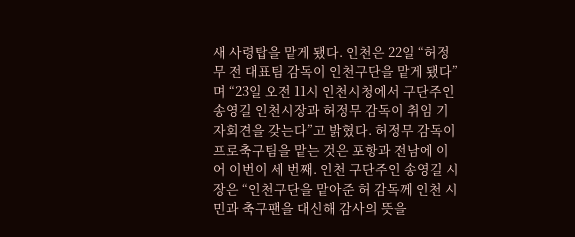새 사령탑을 맡게 됐다. 인천은 22일 “허정무 전 대표팀 감독이 인천구단을 맡게 됐다”며 “23일 오전 11시 인천시청에서 구단주인 송영길 인천시장과 허정무 감독이 취임 기자회견을 갖는다”고 밝혔다. 허정무 감독이 프로축구팀을 맡는 것은 포항과 전남에 이어 이번이 세 번째. 인천 구단주인 송영길 시장은 “인천구단을 맡아준 허 감독께 인천 시민과 축구팬을 대신해 감사의 뜻을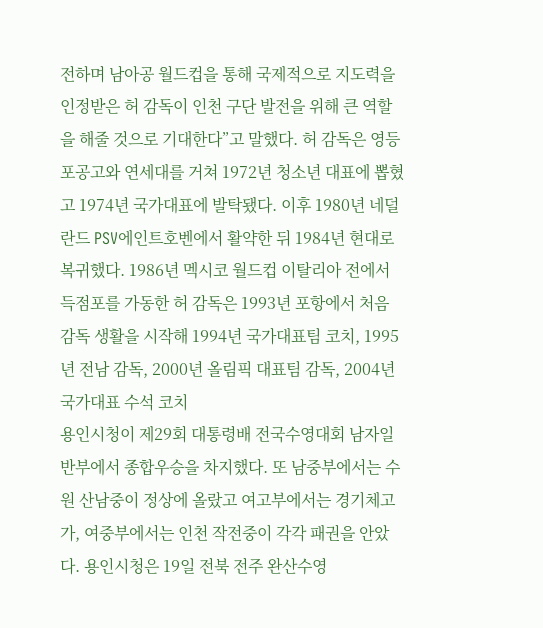전하며 남아공 월드컵을 통해 국제적으로 지도력을 인정받은 허 감독이 인천 구단 발전을 위해 큰 역할을 해줄 것으로 기대한다”고 말했다. 허 감독은 영등포공고와 연세대를 거쳐 1972년 청소년 대표에 뽑혔고 1974년 국가대표에 발탁됐다. 이후 1980년 네덜란드 PSV에인트호벤에서 활약한 뒤 1984년 현대로 복귀했다. 1986년 멕시코 월드컵 이탈리아 전에서 득점포를 가동한 허 감독은 1993년 포항에서 처음 감독 생활을 시작해 1994년 국가대표팀 코치, 1995년 전남 감독, 2000년 올림픽 대표팀 감독, 2004년 국가대표 수석 코치
용인시청이 제29회 대통령배 전국수영대회 남자일반부에서 종합우승을 차지했다. 또 남중부에서는 수원 산남중이 정상에 올랐고 여고부에서는 경기체고가, 여중부에서는 인천 작전중이 각각 패권을 안았다. 용인시청은 19일 전북 전주 완산수영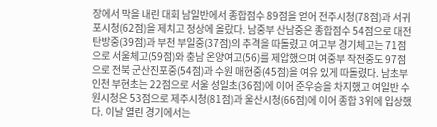장에서 막을 내린 대회 남일반에서 종합점수 89점을 얻어 전주시청(78점)과 서귀포시청(62점)을 제치고 정상에 올랐다. 남중부 산남중은 종합점수 54점으로 대전 탄방중(39점)과 부천 부일중(37점)의 추격을 따돌렸고 여고부 경기체고는 71점으로 서울체고(59점)와 충남 온양여고(56)를 제압했으며 여중부 작전중도 97점으로 전북 군산진포중(54점)과 수원 매현중(45점)을 여유 있게 따돌렸다. 남초부 인천 부현초는 22점으로 서울 성일초(36점)에 이어 준우승을 차지했고 여일반 수원시청은 53점으로 제주시청(81점)과 울산시청(66점)에 이어 종합 3위에 입상했다. 이날 열린 경기에서는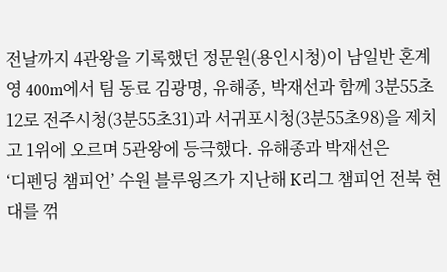전날까지 4관왕을 기록했던 정문원(용인시청)이 남일반 혼계영 400m에서 팀 동료 김광명, 유해종, 박재선과 함께 3분55초12로 전주시청(3분55초31)과 서귀포시청(3분55초98)을 제치고 1위에 오르며 5관왕에 등극했다. 유해종과 박재선은
‘디펜딩 챔피언’ 수원 블루윙즈가 지난해 K리그 챔피언 전북 현대를 꺾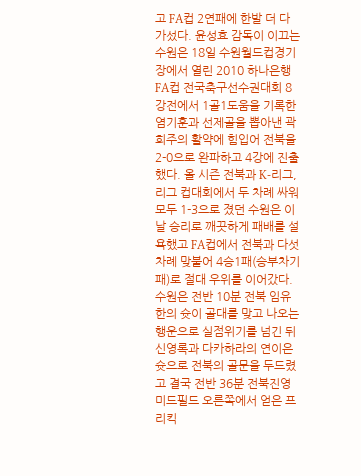고 FA컵 2연패에 한발 더 다가섰다. 윤성효 감독이 이끄는 수원은 18일 수원월드컵경기장에서 열린 2010 하나은행 FA컵 전국축구선수권대회 8강전에서 1골1도움을 기록한 염기훈과 선제골을 뽑아낸 곽희주의 활약에 힘입어 전북을 2-0으로 완파하고 4강에 진출했다. 올 시즌 전북과 K-리그, 리그 컵대회에서 두 차례 싸워 모두 1-3으로 졌던 수원은 이날 승리로 깨끗하게 패배를 설욕했고 FA컵에서 전북과 다섯 차례 맞붙어 4승1패(승부차기 패)로 절대 우위를 이어갔다. 수원은 전반 10분 전북 임유한의 슛이 골대를 맞고 나오는 행운으로 실점위기를 넘긴 뒤 신영록과 다카하라의 연이은 슛으로 전북의 골문을 두드렸고 결국 전반 36분 전북진영 미드필드 오른쪽에서 얻은 프리킥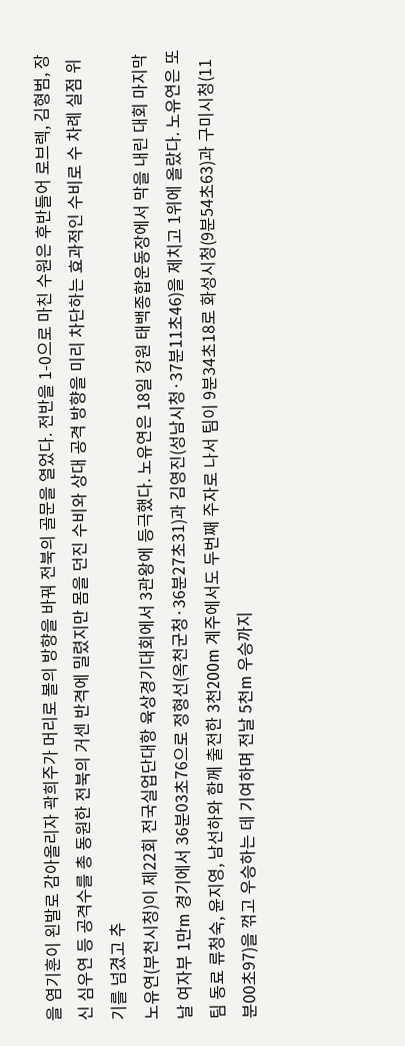을 염기훈이 왼발로 감아올리자 곽희주가 머리로 볼의 방향을 바꿔 전북의 골문을 열었다. 전반을 1-0으로 마친 수원은 후반들어 로브렉, 김형범, 장신 심우연 등 공격수를 총 동원한 전북의 거센 반격에 밀렸지만 몸을 던진 수비와 상대 공격 방향을 미리 차단하는 효과적인 수비로 수 차례 실점 위기를 넘겼고 추
노유연(부천시청)이 제22회 전국실업단대항 육상경기대회에서 3관왕에 등극했다. 노유연은 18일 강원 태백종합운동장에서 막을 내린 대회 마지막날 여자부 1만m 경기에서 36분03초76으로 정형선(옥천군청·36분27초31)과 김영진(성남시청·37분11초46)을 제치고 1위에 올랐다. 노유연은 또 팀 동료 류청숙, 윤지영, 남선하와 함께 출전한 3천200m 계주에서도 두번째 주자로 나서 팀이 9분34초18로 화성시청(9분54초63)과 구미시청(11분00초97)을 꺾고 우승하는 데 기여하며 전날 5천m 우승까지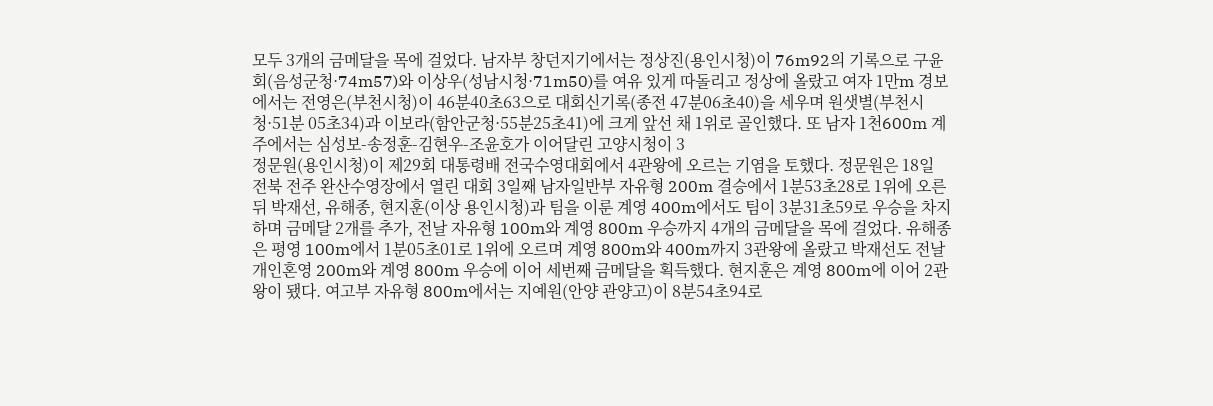모두 3개의 금메달을 목에 걸었다. 남자부 창던지기에서는 정상진(용인시청)이 76m92의 기록으로 구윤회(음성군청·74m57)와 이상우(성남시청·71m50)를 여유 있게 따돌리고 정상에 올랐고 여자 1만m 경보에서는 전영은(부천시청)이 46분40초63으로 대회신기록(종전 47분06초40)을 세우며 원샛별(부천시청·51분 05초34)과 이보라(함안군청·55분25초41)에 크게 앞선 채 1위로 골인했다. 또 남자 1천600m 계주에서는 심성보-송정훈-김현우-조윤호가 이어달린 고양시청이 3
정문원(용인시청)이 제29회 대통령배 전국수영대회에서 4관왕에 오르는 기염을 토했다. 정문원은 18일 전북 전주 완산수영장에서 열린 대회 3일째 남자일반부 자유형 200m 결승에서 1분53초28로 1위에 오른 뒤 박재선, 유해종, 현지훈(이상 용인시청)과 팀을 이룬 계영 400m에서도 팀이 3분31초59로 우승을 차지하며 금메달 2개를 추가, 전날 자유형 100m와 계영 800m 우승까지 4개의 금메달을 목에 걸었다. 유해종은 평영 100m에서 1분05초01로 1위에 오르며 계영 800m와 400m까지 3관왕에 올랐고 박재선도 전날 개인혼영 200m와 계영 800m 우승에 이어 세번째 금메달을 획득했다. 현지훈은 계영 800m에 이어 2관왕이 됐다. 여고부 자유형 800m에서는 지예원(안양 관양고)이 8분54초94로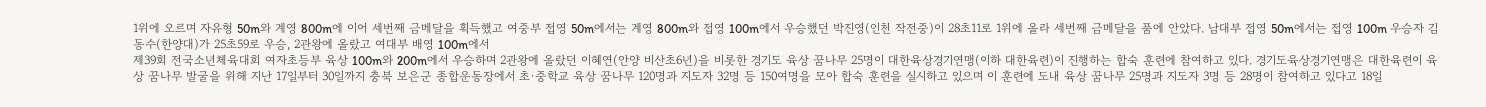1위에 오르며 자유형 50m와 계영 800m에 이어 세번째 금메달을 획득했고 여중부 접영 50m에서는 계영 800m와 접영 100m에서 우승했던 박진영(인천 작전중)이 28초11로 1위에 올라 세번째 금메달을 품에 안았다. 남대부 접영 50m에서는 접영 100m 우승자 김동수(한양대)가 25초59로 우승, 2관왕에 올랐고 여대부 배영 100m에서
제39회 전국소년체육대회 여자초등부 육상 100m와 200m에서 우승하며 2관왕에 올랐던 이혜연(안양 비산초6년)을 비롯한 경기도 육상 꿈나무 25명이 대한육상경기연맹(이하 대한육련)이 진행하는 합숙 훈련에 참여하고 있다. 경기도육상경기연맹은 대한육련이 육상 꿈나무 발굴을 위해 지난 17일부터 30일까지 충북 보은군 종합운동장에서 초·중학교 육상 꿈나무 120명과 지도자 32명 등 150여명을 모아 합숙 훈련을 실시하고 있으며 이 훈련에 도내 육상 꿈나무 25명과 지도자 3명 등 28명이 참여하고 있다고 18일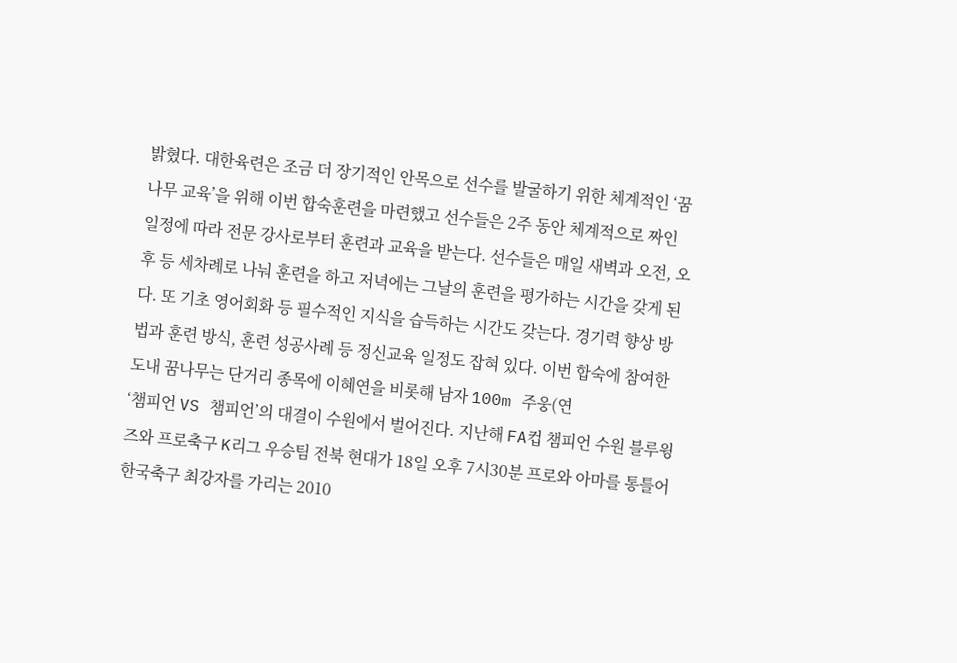밝혔다. 대한육련은 조금 더 장기적인 안목으로 선수를 발굴하기 위한 체계적인 ‘꿈나무 교육’을 위해 이번 합숙훈련을 마련했고 선수들은 2주 동안 체계적으로 짜인 일정에 따라 전문 강사로부터 훈련과 교육을 받는다. 선수들은 매일 새벽과 오전, 오후 등 세차례로 나눠 훈련을 하고 저녁에는 그날의 훈련을 평가하는 시간을 갖게 된다. 또 기초 영어회화 등 필수적인 지식을 습득하는 시간도 갖는다. 경기력 향상 방법과 훈련 방식, 훈련 성공사례 등 정신교육 일정도 잡혀 있다. 이번 합숙에 참여한 도내 꿈나무는 단거리 종목에 이혜연을 비롯해 남자 100m 주웅(연
‘챔피언 VS 챔피언’의 대결이 수원에서 벌어진다. 지난해 FA컵 챔피언 수원 블루윙즈와 프로축구 K리그 우승팀 전북 현대가 18일 오후 7시30분 프로와 아마를 통틀어 한국축구 최강자를 가리는 2010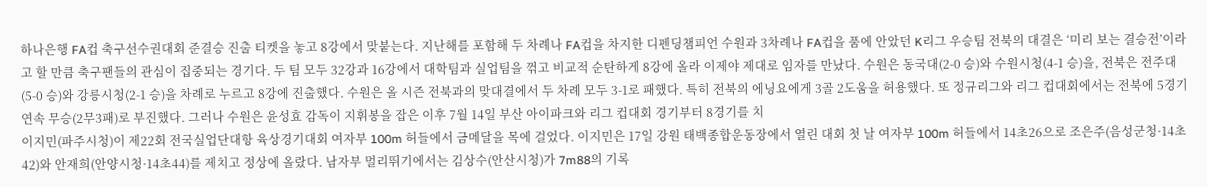하나은행 FA컵 축구선수권대회 준결승 진출 티켓을 놓고 8강에서 맞붙는다. 지난해를 포함해 두 차례나 FA컵을 차지한 디펜딩챔피언 수원과 3차례나 FA컵을 품에 안았던 K리그 우승팀 전북의 대결은 ‘미리 보는 결승전’이라고 할 만큼 축구팬들의 관심이 집중되는 경기다. 두 팀 모두 32강과 16강에서 대학팀과 실업팀을 꺾고 비교적 순탄하게 8강에 올라 이제야 제대로 임자를 만났다. 수원은 동국대(2-0 승)와 수원시청(4-1 승)을, 전북은 전주대(5-0 승)와 강릉시청(2-1 승)을 차례로 누르고 8강에 진출했다. 수원은 올 시즌 전북과의 맞대결에서 두 차례 모두 3-1로 패했다. 특히 전북의 에닝요에게 3골 2도움을 허용했다. 또 정규리그와 리그 컵대회에서는 전북에 5경기 연속 무승(2무3패)로 부진했다. 그러나 수원은 윤성효 감독이 지휘봉을 잡은 이후 7월 14일 부산 아이파크와 리그 컵대회 경기부터 8경기를 치
이지민(파주시청)이 제22회 전국실업단대항 육상경기대회 여자부 100m 허들에서 금메달을 목에 걸었다. 이지민은 17일 강원 태백종합운동장에서 열린 대회 첫 날 여자부 100m 허들에서 14초26으로 조은주(음성군청·14초42)와 안재희(안양시청·14초44)를 제치고 정상에 올랐다. 남자부 멀리뛰기에서는 김상수(안산시청)가 7m88의 기록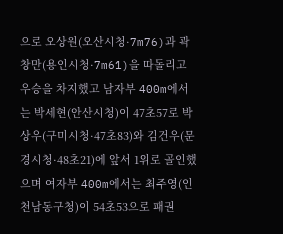으로 오상원(오산시청·7m76)과 곽창만(용인시청·7m61)을 따돌리고 우승을 차지했고 남자부 400m에서는 박세현(안산시청)이 47초57로 박상우(구미시청·47초83)와 김건우(문경시청·48초21)에 앞서 1위로 골인했으며 여자부 400m에서는 최주영(인천남동구청)이 54초53으로 패권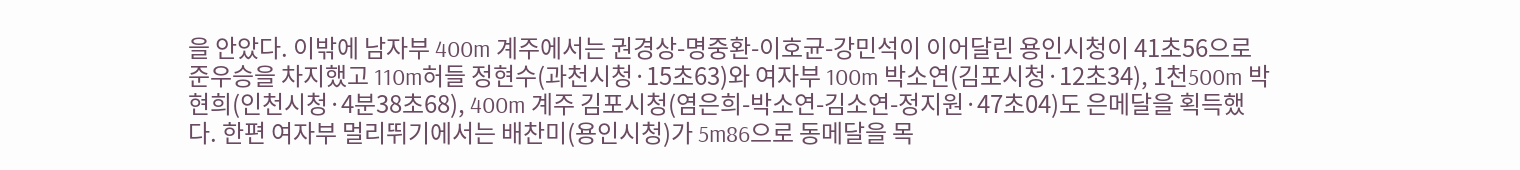을 안았다. 이밖에 남자부 400m 계주에서는 권경상-명중환-이호균-강민석이 이어달린 용인시청이 41초56으로 준우승을 차지했고 110m허들 정현수(과천시청·15초63)와 여자부 100m 박소연(김포시청·12초34), 1천500m 박현희(인천시청·4분38초68), 400m 계주 김포시청(염은희-박소연-김소연-정지원·47초04)도 은메달을 획득했다. 한편 여자부 멀리뛰기에서는 배찬미(용인시청)가 5m86으로 동메달을 목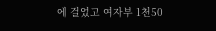에 걸었고 여자부 1천50